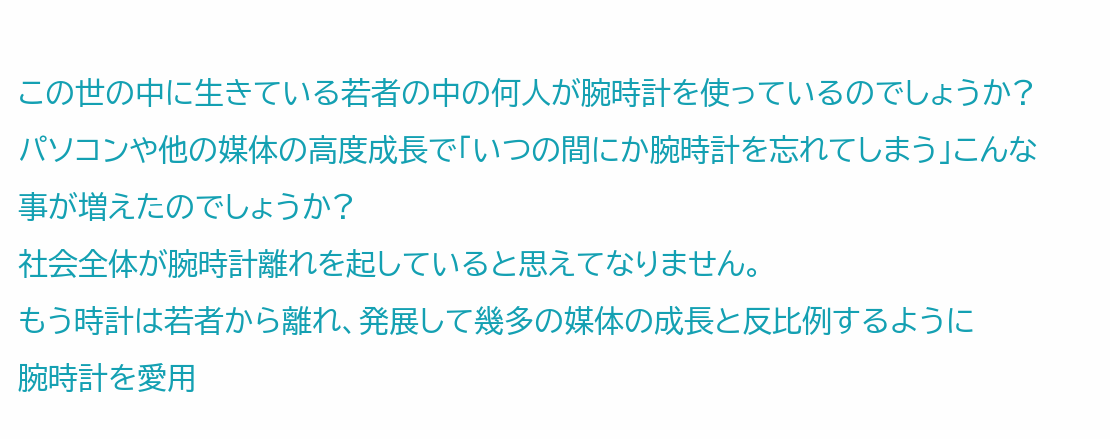この世の中に生きている若者の中の何人が腕時計を使っているのでしょうか?
パソコンや他の媒体の高度成長で「いつの間にか腕時計を忘れてしまう」こんな事が増えたのでしょうか?
社会全体が腕時計離れを起していると思えてなりません。
もう時計は若者から離れ、発展して幾多の媒体の成長と反比例するように
腕時計を愛用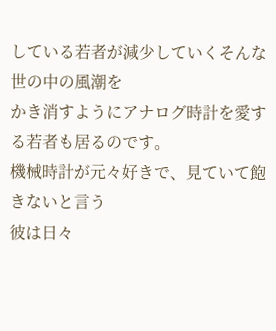している若者が減少していくそんな世の中の風潮を
かき消すようにアナログ時計を愛する若者も居るのです。
機械時計が元々好きで、見ていて飽きないと言う
彼は日々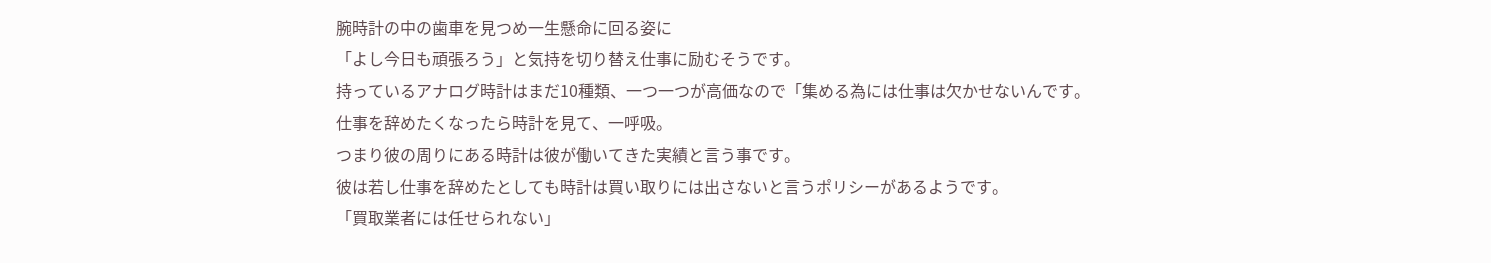腕時計の中の歯車を見つめ一生懸命に回る姿に
「よし今日も頑張ろう」と気持を切り替え仕事に励むそうです。
持っているアナログ時計はまだ10種類、一つ一つが高価なので「集める為には仕事は欠かせないんです。
仕事を辞めたくなったら時計を見て、一呼吸。
つまり彼の周りにある時計は彼が働いてきた実績と言う事です。
彼は若し仕事を辞めたとしても時計は買い取りには出さないと言うポリシーがあるようです。
「買取業者には任せられない」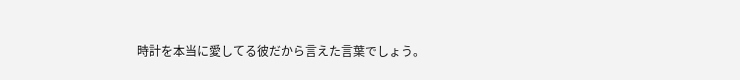時計を本当に愛してる彼だから言えた言葉でしょう。